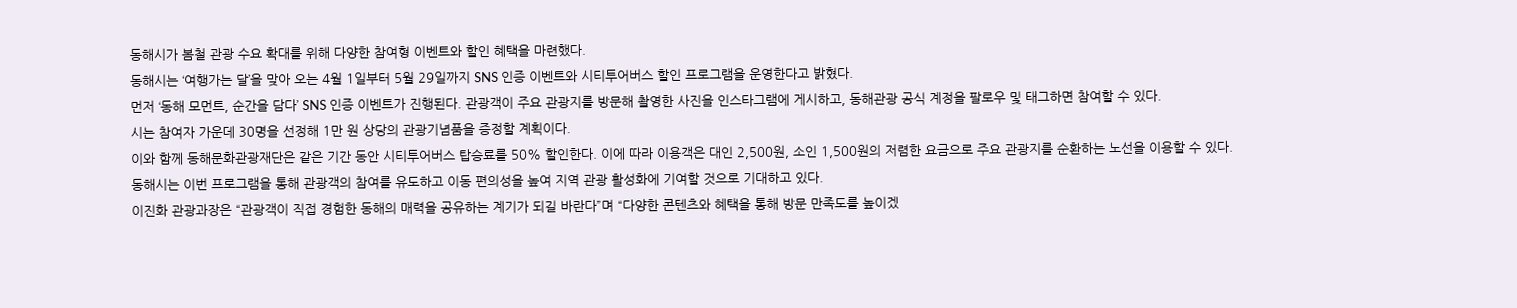동해시가 봄철 관광 수요 확대를 위해 다양한 참여형 이벤트와 할인 혜택을 마련했다.
동해시는 ‘여행가는 달’을 맞아 오는 4월 1일부터 5월 29일까지 SNS 인증 이벤트와 시티투어버스 할인 프로그램을 운영한다고 밝혔다.
먼저 ‘동해 모먼트, 순간을 담다’ SNS 인증 이벤트가 진행된다. 관광객이 주요 관광지를 방문해 촬영한 사진을 인스타그램에 게시하고, 동해관광 공식 계정을 팔로우 및 태그하면 참여할 수 있다.
시는 참여자 가운데 30명을 선정해 1만 원 상당의 관광기념품을 증정할 계획이다.
이와 함께 동해문화관광재단은 같은 기간 동안 시티투어버스 탑승료를 50% 할인한다. 이에 따라 이용객은 대인 2,500원, 소인 1,500원의 저렴한 요금으로 주요 관광지를 순환하는 노선을 이용할 수 있다.
동해시는 이번 프로그램을 통해 관광객의 참여를 유도하고 이동 편의성을 높여 지역 관광 활성화에 기여할 것으로 기대하고 있다.
이진화 관광과장은 “관광객이 직접 경험한 동해의 매력을 공유하는 계기가 되길 바란다”며 “다양한 콘텐츠와 혜택을 통해 방문 만족도를 높이겠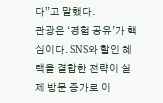다”고 말했다.
관광은 ‘경험 공유’가 핵심이다. SNS와 할인 혜택을 결합한 전략이 실제 방문 증가로 이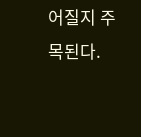어질지 주목된다.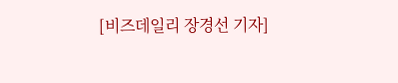[비즈데일리 장경선 기자]